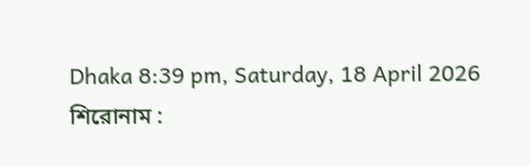Dhaka 8:39 pm, Saturday, 18 April 2026
শিরোনাম :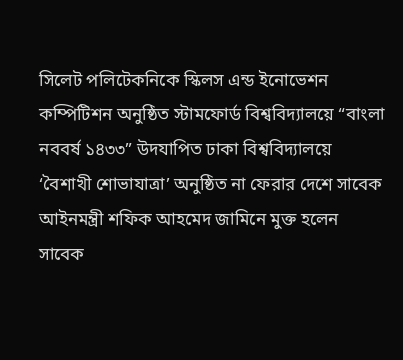সিলেট পলিটেকনিকে স্কিলস এন্ড ইনোভেশন কম্পিটিশন অনুষ্ঠিত স্টামফোর্ড বিশ্ববিদ্যালয়ে “বাংলা নববর্ষ ১৪৩৩” উদযাপিত ঢাকা বিশ্ববিদ্যালয়ে ‘বৈশাখী শোভাযাত্রা’ অনুষ্ঠিত না ফেরার দেশে সাবেক আইনমন্ত্রী শফিক আহমেদ জামিনে মুক্ত হলেন সাবেক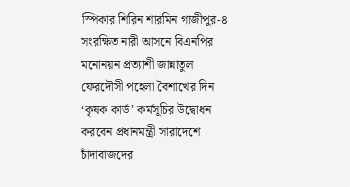স্পিকার শিরিন শারমিন গাজীপুর-৪ সংরক্ষিত নারী আসনে বিএনপির মনোনয়ন প্রত্যাশী জান্নাতুল ফেরদৌসী পহেলা বৈশাখের দিন ‘কৃষক কার্ড’ কর্মসূচির উদ্বোধন করবেন প্রধানমন্ত্রী সারাদেশে চাঁদাবাজদের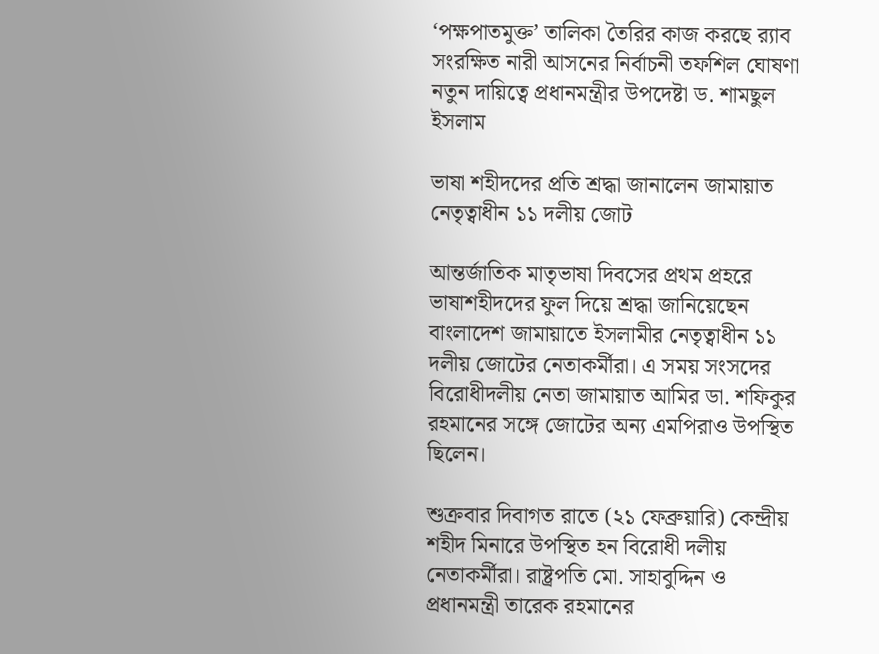‘পক্ষপাতমুক্ত’ তালিকা তৈরির কাজ করছে র‍্যাব সংরক্ষিত নারী আসনের নির্বাচনী তফশিল ঘোষণা নতুন দায়িত্বে প্রধানমন্ত্রীর উপদেষ্টা ড. শামছুল ইসলাম

ভাষা শহীদদের প্রতি শ্রদ্ধা জানালেন জামায়াত নেতৃত্বাধীন ১১ দলীয় জোট

আন্তর্জাতিক মাতৃভাষা দিবসের প্রথম প্রহরে ভাষাশহীদদের ফুল দিয়ে শ্রদ্ধা জানিয়েছেন বাংলাদেশ জামায়াতে ইসলামীর নেতৃত্বাধীন ১১ দলীয় জোটের নেতাকর্মীরা। এ সময় সংসদের বিরোধীদলীয় নেতা জামায়াত আমির ডা. শফিকুর রহমানের সঙ্গে জোটের অন্য এমপিরাও উপস্থিত ছিলেন।

শুক্রবার দিবাগত রাতে (২১ ফেব্রুয়ারি) কেন্দ্রীয় শহীদ মিনারে উপস্থিত হন বিরোধী দলীয় নেতাকর্মীরা। রাষ্ট্রপতি মো. সাহাবুদ্দিন ও প্রধানমন্ত্রী তারেক রহমানের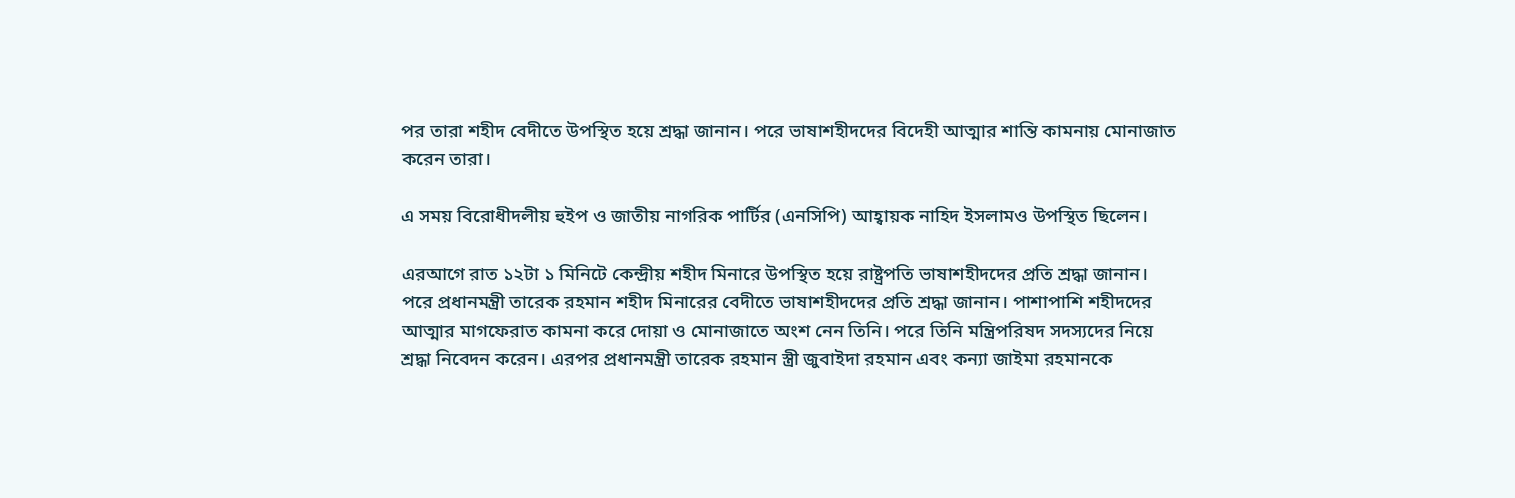পর তারা শহীদ বেদীতে উপস্থিত হয়ে শ্রদ্ধা জানান। পরে ভাষাশহীদদের বিদেহী আত্মার শান্তি কামনায় মোনাজাত করেন তারা।

এ সময় বিরোধীদলীয় হুইপ ও জাতীয় নাগরিক পার্টির (এনসিপি) আহ্বায়ক নাহিদ ইসলামও উপস্থিত ছিলেন।

এরআগে রাত ১২টা ১ মিনিটে কেন্দ্রীয় শহীদ মিনারে উপস্থিত হয়ে রাষ্ট্রপতি ভাষাশহীদদের প্রতি শ্রদ্ধা জানান। পরে প্রধানমন্ত্রী তারেক রহমান শহীদ মিনারের বেদীতে ভাষাশহীদদের প্রতি শ্রদ্ধা জানান। পাশাপাশি শহীদদের আত্মার মাগফেরাত কামনা করে দোয়া ও মোনাজাতে অংশ নেন তিনি। পরে তিনি মন্ত্রিপরিষদ সদস্যদের নিয়ে শ্রদ্ধা নিবেদন করেন। এরপর প্রধানমন্ত্রী তারেক রহমান স্ত্রী জুবাইদা রহমান এবং কন্যা জাইমা রহমানকে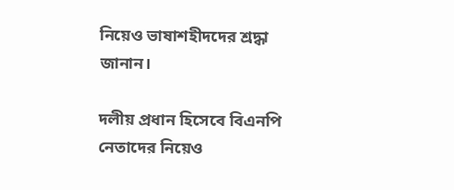নিয়েও ভাষাশহীদদের শ্রদ্ধা জানান।

দলীয় প্রধান হিসেবে বিএনপি নেতাদের নিয়েও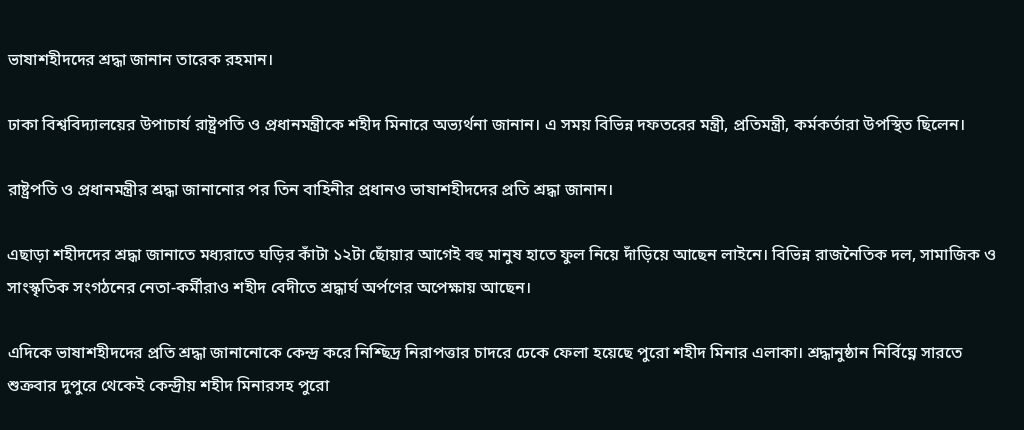ভাষাশহীদদের শ্রদ্ধা জানান তারেক রহমান।

ঢাকা বিশ্ববিদ্যালয়ের উপাচার্য রাষ্ট্রপতি ও প্রধানমন্ত্রীকে শহীদ মিনারে অভ্যর্থনা জানান। এ সময় বিভিন্ন দফতরের মন্ত্রী, প্রতিমন্ত্রী, কর্মকর্তারা উপস্থিত ছিলেন।

রাষ্ট্রপতি ও প্রধানমন্ত্রীর শ্রদ্ধা জানানোর পর তিন বাহিনীর প্রধানও ভাষাশহীদদের প্রতি শ্রদ্ধা জানান।

এছাড়া শহীদদের শ্রদ্ধা জানাতে মধ্যরাতে ঘড়ির কাঁটা ১২টা ছোঁয়ার আগেই বহু মানুষ হাতে ফুল নিয়ে দাঁড়িয়ে আছেন লাইনে। বিভিন্ন রাজনৈতিক দল, সামাজিক ও সাংস্কৃতিক সংগঠনের নেতা-কর্মীরাও শহীদ বেদীতে শ্রদ্ধার্ঘ অর্পণের অপেক্ষায় আছেন।

এদিকে ভাষাশহীদদের প্রতি শ্রদ্ধা জানানোকে কেন্দ্র করে নিশ্ছিদ্র নিরাপত্তার চাদরে ঢেকে ফেলা হয়েছে পুরো শহীদ মিনার এলাকা। শ্রদ্ধানুষ্ঠান নির্বিঘ্নে সারতে শুক্রবার দুপুরে থেকেই কেন্দ্রীয় শহীদ মিনারসহ পুরো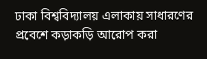ঢাকা বিশ্ববিদ্যালয় এলাকায় সাধারণের প্রবেশে কড়াকড়ি আরোপ করা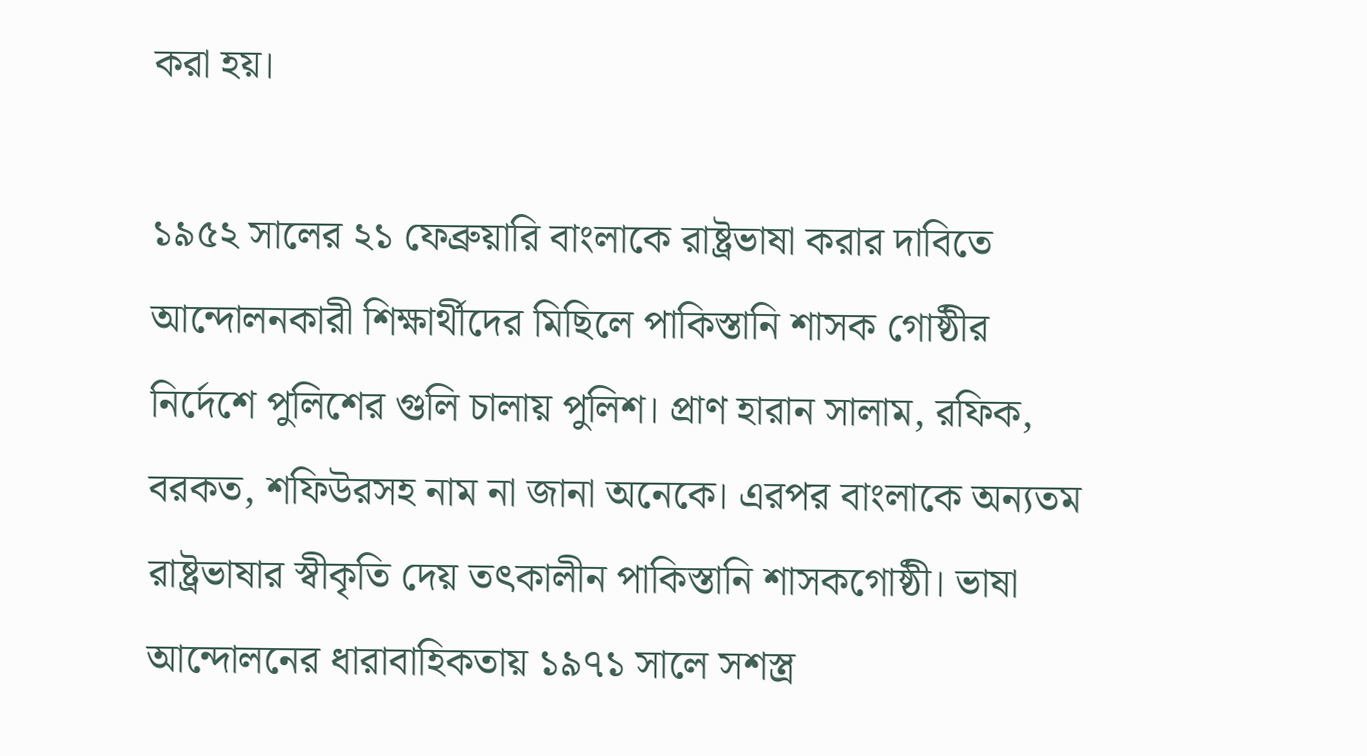করা হয়।

১৯৫২ সালের ২১ ফেব্রুয়ারি বাংলাকে রাষ্ট্রভাষা করার দাবিতে আন্দোলনকারী শিক্ষার্থীদের মিছিলে পাকিস্তানি শাসক গোষ্ঠীর নির্দেশে পুলিশের গুলি চালায় পুলিশ। প্রাণ হারান সালাম, রফিক, বরকত, শফিউরসহ নাম না জানা অনেকে। এরপর বাংলাকে অন্যতম রাষ্ট্রভাষার স্বীকৃতি দেয় তৎকালীন পাকিস্তানি শাসকগোষ্ঠী। ভাষা আন্দোলনের ধারাবাহিকতায় ১৯৭১ সালে সশস্ত্র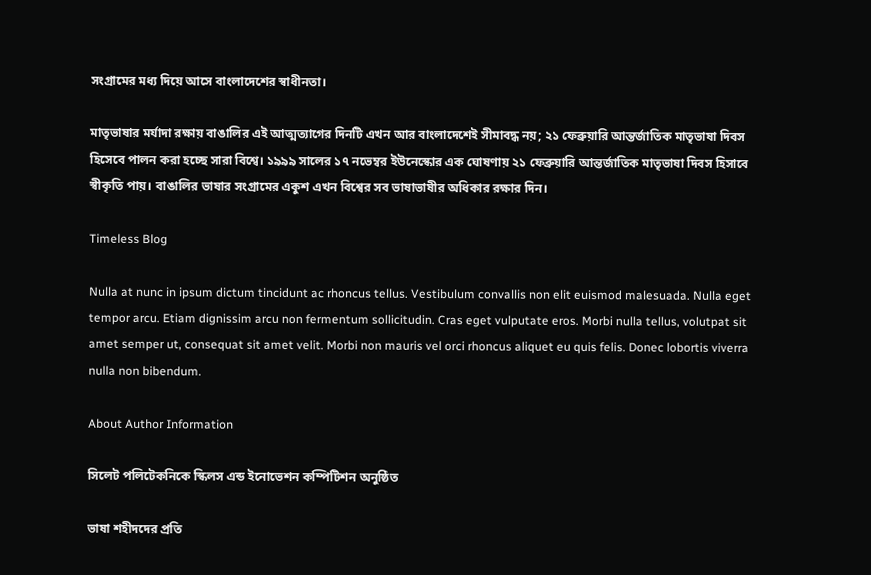সংগ্রামের মধ্য দিয়ে আসে বাংলাদেশের স্বাধীনতা।

মাতৃভাষার মর্যাদা রক্ষায় বাঙালির এই আত্মত্যাগের দিনটি এখন আর বাংলাদেশেই সীমাবদ্ধ নয়; ২১ ফেব্রুয়ারি আন্তর্জাতিক মাতৃভাষা দিবস হিসেবে পালন করা হচ্ছে সারা বিশ্বে। ১৯৯৯ সালের ১৭ নভেম্বর ইউনেস্কোর এক ঘোষণায় ২১ ফেব্রুয়ারি আন্তর্জাতিক মাতৃভাষা দিবস হিসাবে স্বীকৃতি পায়। বাঙালির ভাষার সংগ্রামের একুশ এখন বিশ্বের সব ভাষাভাষীর অধিকার রক্ষার দিন।

Timeless Blog

Nulla at nunc in ipsum dictum tincidunt ac rhoncus tellus. Vestibulum convallis non elit euismod malesuada. Nulla eget tempor arcu. Etiam dignissim arcu non fermentum sollicitudin. Cras eget vulputate eros. Morbi nulla tellus, volutpat sit amet semper ut, consequat sit amet velit. Morbi non mauris vel orci rhoncus aliquet eu quis felis. Donec lobortis viverra nulla non bibendum.

About Author Information

সিলেট পলিটেকনিকে স্কিলস এন্ড ইনোভেশন কম্পিটিশন অনুষ্ঠিত

ভাষা শহীদদের প্রতি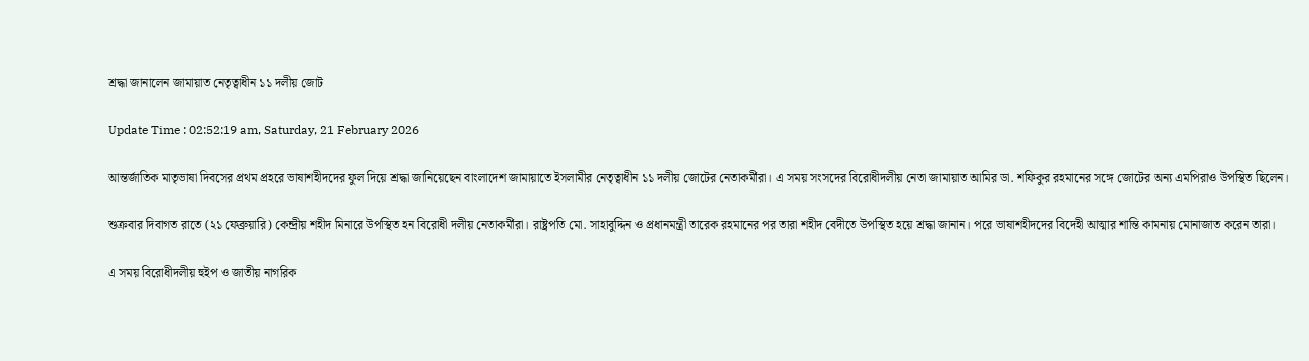শ্রদ্ধা জানালেন জামায়াত নেতৃত্বাধীন ১১ দলীয় জোট

Update Time : 02:52:19 am, Saturday, 21 February 2026

আন্তর্জাতিক মাতৃভাষা দিবসের প্রথম প্রহরে ভাষাশহীদদের ফুল দিয়ে শ্রদ্ধা জানিয়েছেন বাংলাদেশ জামায়াতে ইসলামীর নেতৃত্বাধীন ১১ দলীয় জোটের নেতাকর্মীরা। এ সময় সংসদের বিরোধীদলীয় নেতা জামায়াত আমির ডা. শফিকুর রহমানের সঙ্গে জোটের অন্য এমপিরাও উপস্থিত ছিলেন।

শুক্রবার দিবাগত রাতে (২১ ফেব্রুয়ারি) কেন্দ্রীয় শহীদ মিনারে উপস্থিত হন বিরোধী দলীয় নেতাকর্মীরা। রাষ্ট্রপতি মো. সাহাবুদ্দিন ও প্রধানমন্ত্রী তারেক রহমানের পর তারা শহীদ বেদীতে উপস্থিত হয়ে শ্রদ্ধা জানান। পরে ভাষাশহীদদের বিদেহী আত্মার শান্তি কামনায় মোনাজাত করেন তারা।

এ সময় বিরোধীদলীয় হুইপ ও জাতীয় নাগরিক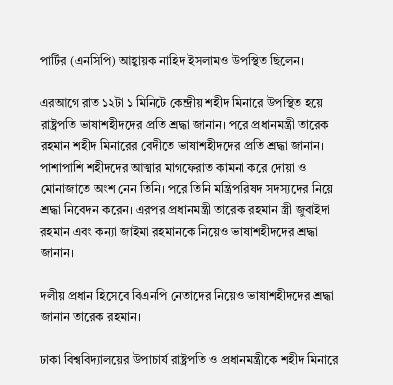পার্টির (এনসিপি) আহ্বায়ক নাহিদ ইসলামও উপস্থিত ছিলেন।

এরআগে রাত ১২টা ১ মিনিটে কেন্দ্রীয় শহীদ মিনারে উপস্থিত হয়ে রাষ্ট্রপতি ভাষাশহীদদের প্রতি শ্রদ্ধা জানান। পরে প্রধানমন্ত্রী তারেক রহমান শহীদ মিনারের বেদীতে ভাষাশহীদদের প্রতি শ্রদ্ধা জানান। পাশাপাশি শহীদদের আত্মার মাগফেরাত কামনা করে দোয়া ও মোনাজাতে অংশ নেন তিনি। পরে তিনি মন্ত্রিপরিষদ সদস্যদের নিয়ে শ্রদ্ধা নিবেদন করেন। এরপর প্রধানমন্ত্রী তারেক রহমান স্ত্রী জুবাইদা রহমান এবং কন্যা জাইমা রহমানকে নিয়েও ভাষাশহীদদের শ্রদ্ধা জানান।

দলীয় প্রধান হিসেবে বিএনপি নেতাদের নিয়েও ভাষাশহীদদের শ্রদ্ধা জানান তারেক রহমান।

ঢাকা বিশ্ববিদ্যালয়ের উপাচার্য রাষ্ট্রপতি ও প্রধানমন্ত্রীকে শহীদ মিনারে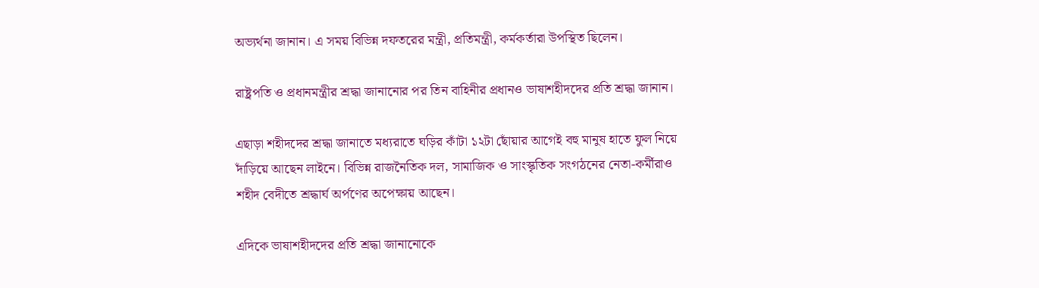অভ্যর্থনা জানান। এ সময় বিভিন্ন দফতরের মন্ত্রী, প্রতিমন্ত্রী, কর্মকর্তারা উপস্থিত ছিলেন।

রাষ্ট্রপতি ও প্রধানমন্ত্রীর শ্রদ্ধা জানানোর পর তিন বাহিনীর প্রধানও ভাষাশহীদদের প্রতি শ্রদ্ধা জানান।

এছাড়া শহীদদের শ্রদ্ধা জানাতে মধ্যরাতে ঘড়ির কাঁটা ১২টা ছোঁয়ার আগেই বহু মানুষ হাতে ফুল নিয়ে দাঁড়িয়ে আছেন লাইনে। বিভিন্ন রাজনৈতিক দল, সামাজিক ও সাংস্কৃতিক সংগঠনের নেতা-কর্মীরাও শহীদ বেদীতে শ্রদ্ধার্ঘ অর্পণের অপেক্ষায় আছেন।

এদিকে ভাষাশহীদদের প্রতি শ্রদ্ধা জানানোকে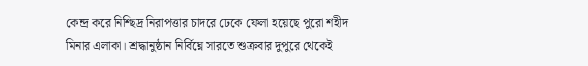কেন্দ্র করে নিশ্ছিদ্র নিরাপত্তার চাদরে ঢেকে ফেলা হয়েছে পুরো শহীদ মিনার এলাকা। শ্রদ্ধানুষ্ঠান নির্বিঘ্নে সারতে শুক্রবার দুপুরে থেকেই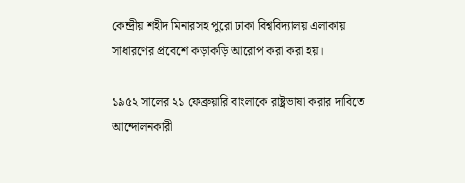কেন্দ্রীয় শহীদ মিনারসহ পুরো ঢাকা বিশ্ববিদ্যালয় এলাকায় সাধারণের প্রবেশে কড়াকড়ি আরোপ করা করা হয়।

১৯৫২ সালের ২১ ফেব্রুয়ারি বাংলাকে রাষ্ট্রভাষা করার দাবিতে আন্দোলনকারী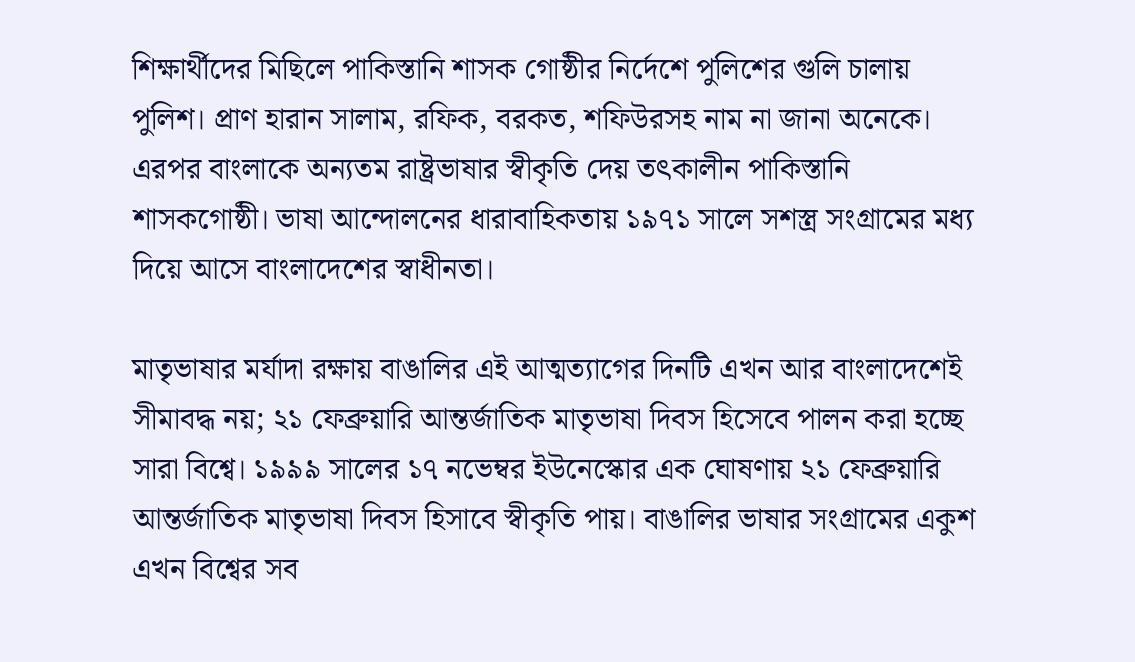শিক্ষার্থীদের মিছিলে পাকিস্তানি শাসক গোষ্ঠীর নির্দেশে পুলিশের গুলি চালায় পুলিশ। প্রাণ হারান সালাম, রফিক, বরকত, শফিউরসহ নাম না জানা অনেকে। এরপর বাংলাকে অন্যতম রাষ্ট্রভাষার স্বীকৃতি দেয় তৎকালীন পাকিস্তানি শাসকগোষ্ঠী। ভাষা আন্দোলনের ধারাবাহিকতায় ১৯৭১ সালে সশস্ত্র সংগ্রামের মধ্য দিয়ে আসে বাংলাদেশের স্বাধীনতা।

মাতৃভাষার মর্যাদা রক্ষায় বাঙালির এই আত্মত্যাগের দিনটি এখন আর বাংলাদেশেই সীমাবদ্ধ নয়; ২১ ফেব্রুয়ারি আন্তর্জাতিক মাতৃভাষা দিবস হিসেবে পালন করা হচ্ছে সারা বিশ্বে। ১৯৯৯ সালের ১৭ নভেম্বর ইউনেস্কোর এক ঘোষণায় ২১ ফেব্রুয়ারি আন্তর্জাতিক মাতৃভাষা দিবস হিসাবে স্বীকৃতি পায়। বাঙালির ভাষার সংগ্রামের একুশ এখন বিশ্বের সব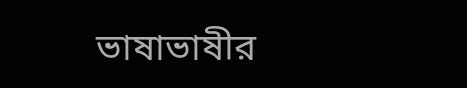ভাষাভাষীর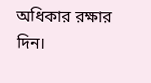অধিকার রক্ষার দিন।